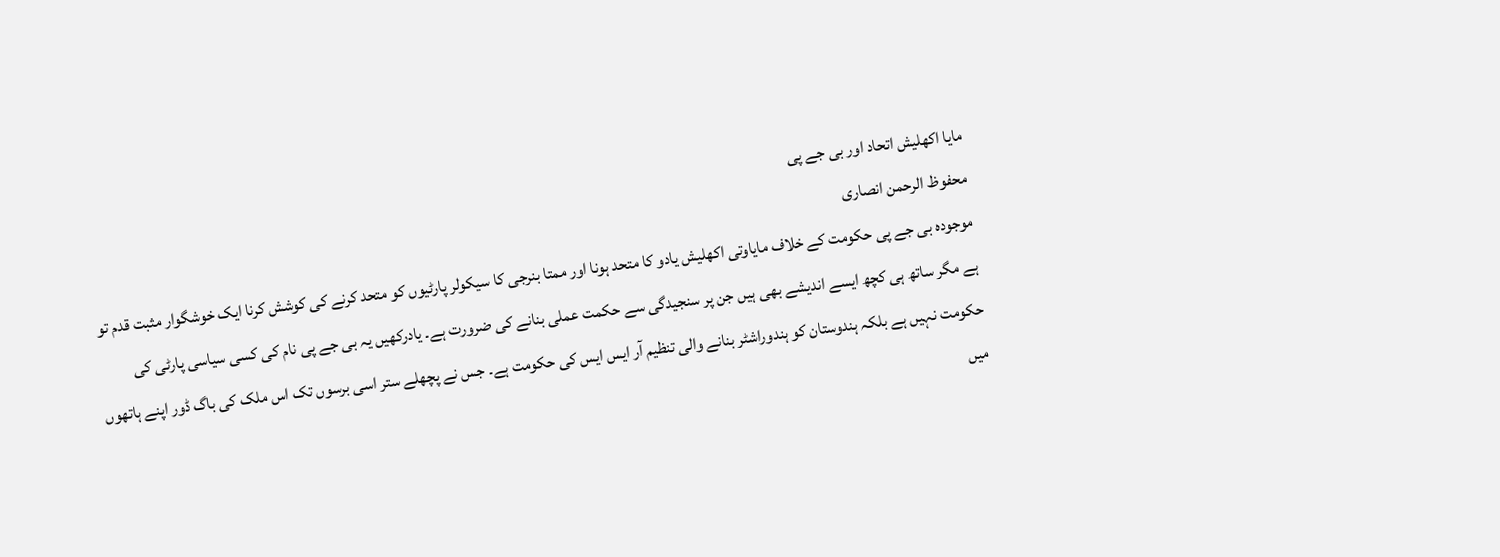مایا اکھلیش اتحاد اور بی جے پی
محفوظ الرحمن انصاری
موجودہ بی جے پی حکومت کے خلاف مایاوتی اکھلیش یادو کا متحد ہونا اور ممتا بنرجی کا سیکولر پارٹیوں کو متحد کرنے کی کوشش کرنا ایک خوشگوار مثبت قدم تو ہے مگر ساتھ ہی کچھ ایسے اندیشے بھی ہیں جن پر سنجیدگی سے حکمت عملی بنانے کی ضرورت ہے۔ یادرکھیں یہ بی جے پی نام کی کسی سیاسی پارٹی کی حکومت نہیں ہے بلکہ ہندوستان کو ہندوراشٹر بنانے والی تنظیم آر ایس ایس کی حکومت ہے۔ جس نے پچھلے ستر اسی برسوں تک اس ملک کی باگ ڈور اپنے ہاتھوں میں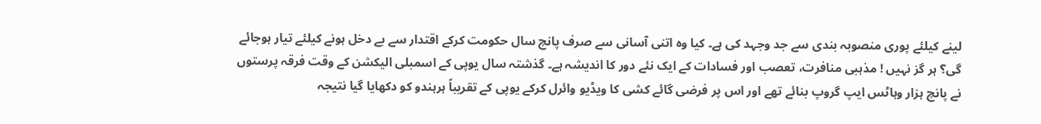لینے کیلئے پوری منصوبہ بندی سے جد وجہد کی ہے۔ کیا وہ اتنی آسانی سے صرف پانچ سال حکومت کرکے اقتدار سے بے دخل ہونے کیلئے تیار ہوجائے گی؟ ہر گز نہیں ! مذہبی منافرت، تعصب اور فسادات کے ایک نئے دور کا اندیشہ ہے۔ گذشتہ سال یوپی کے اسمبلی الیکشن کے وقت فرقہ پرستوں نے پانچ ہزار وہاٹس ایپ گروپ بنائے تھے اور اس پر فرضی گائے کشی کا ویڈیو وائرل کرکے یوپی کے تقریباً ہرہندو کو دکھایا گیا نتیجہ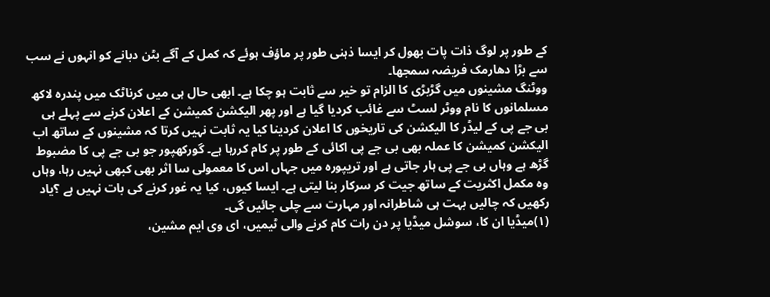کے طور پر لوگ ذات پات بھول کر ایسا ذہنی طور پر ماؤف ہوئے کہ کمل کے آگے بٹن دبانے کو انہوں نے سب سے بڑا دھارمک فریضہ سمجھا۔
ووٹنگ مشینوں میں گڑبڑی کا الزام تو خیر سے ثابت ہو چکا ہے۔ ابھی حال ہی میں کرناٹک میں پندرہ لاکھ مسلمانوں کا نام ووٹر لسٹ سے غائب کردیا گیا ہے اور پھر الیکشن کمیشن کے اعلان کرنے سے پہلے ہی بی جے پی کے لیڈر کا الیکشن کی تاریخوں کا اعلان کردینا کیا یہ ثابت نہیں کرتا کہ مشینوں کے ساتھ اب الیکشن کمیشن کا عملہ بھی بی جے پی اکائی کے طور پر کام کررہا ہے۔ گورکھپور جو بی جے پی کا مضبوط گڑھ ہے وہاں بی جے پی ہار جاتی ہے اور تریپورہ میں جہاں اس کا معمولی سا اثر بھی کبھی نہیں رہا، وہاں وہ مکمل اکثریت کے ساتھ جیت کر سرکار بنا لیتی ہے۔ ایسا کیوں، کیا یہ غور کرنے کی بات نہیں ہے ؟یاد رکھیں کہ چالیں بہت ہی شاطرانہ اور مہارت سے چلی جائیں گی۔
(۱)میڈیا ان کا، سوشل میڈیا پر دن رات کام کرنے والی ٹیمیں، ای وی ایم مشین،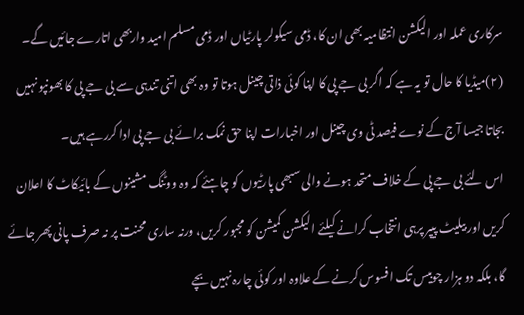سرکاری عملہ اور الیکشن انتظامیہ بھی ان کا، ڈمی سیکولر پارٹیاں اور ڈمی مسلم امید واربھی اتارے جائیں گے۔
(۲)میڈیا کا حال تو یہ ہے کہ اگر بی جے پی کا اپنا کوئی ذاتی چینل ہوتا تو وہ بھی اتنی تندہی سے بی جے پی کا بھونپو نہیں بجاتا جیسا آج کے نوے فیصد ٹی وی چینل اور اخبارات اپنا حق نمک برائے بی جے پی ادا کررہے ہیں۔
اس لئے بی جے پی کے خلاف متحد ہونے والی سبھی پارٹیوں کو چاہئے کہ وہ ووٹنگ مشینوں کے بائیکاٹ کا اعلان کریں اور بیلیٹ پیپر پرہی انتخاب کرانے کیلئے الیکشن کمیشن کو مجبور کریں، ورنہ ساری محنت پر نہ صرف پانی پھر جائے گا، بلکہ دو ہزار چوبیس تک افسوس کرنے کے علاوہ اور کوئی چارہ نہیں بچے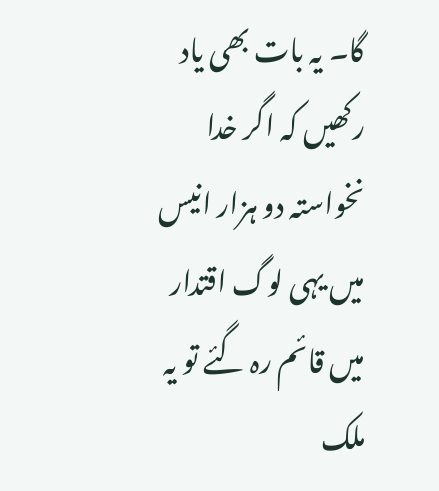گا۔ یہ بات بھی یاد رکھیں کہ اگر خدا نخواستہ دو ہزار انیس میں یہی لوگ اقتدار میں قائم رہ گئے تو یہ ملک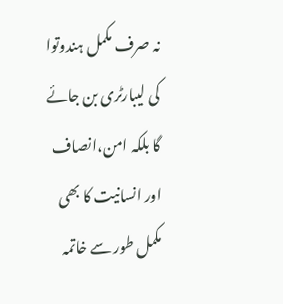نہ صرف مکمل ہندوتوا کی لیبارٹری بن جائے گا بلکہ امن،انصاف اور انسانیت کا بھی مکمل طور سے خاتمہ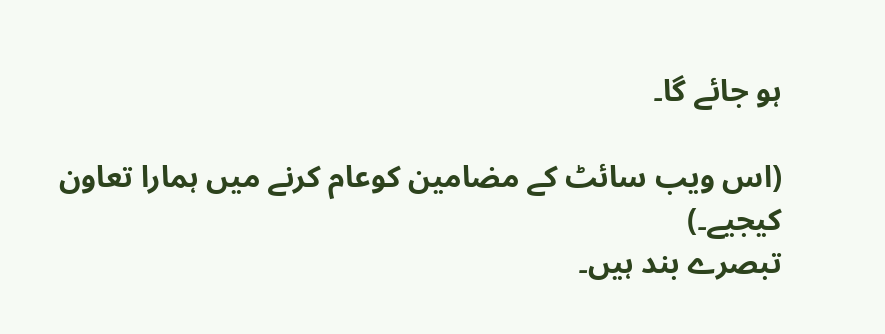ہو جائے گا۔

(اس ویب سائٹ کے مضامین کوعام کرنے میں ہمارا تعاون کیجیے۔)
تبصرے بند ہیں۔